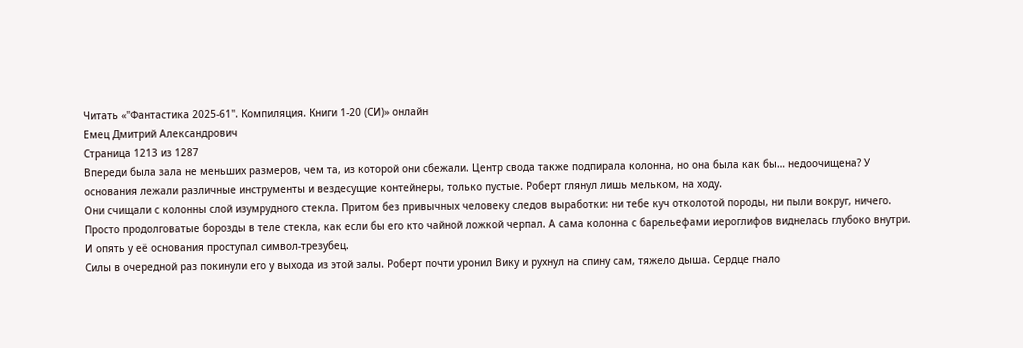Читать «"Фантастика 2025-61". Компиляция. Книги 1-20 (СИ)» онлайн
Емец Дмитрий Александрович
Страница 1213 из 1287
Впереди была зала не меньших размеров, чем та, из которой они сбежали. Центр свода также подпирала колонна, но она была как бы… недоочищена? У основания лежали различные инструменты и вездесущие контейнеры, только пустые. Роберт глянул лишь мельком, на ходу.
Они счищали с колонны слой изумрудного стекла. Притом без привычных человеку следов выработки: ни тебе куч отколотой породы, ни пыли вокруг, ничего. Просто продолговатые борозды в теле стекла, как если бы его кто чайной ложкой черпал. А сама колонна с барельефами иероглифов виднелась глубоко внутри. И опять у её основания проступал символ-трезубец.
Силы в очередной раз покинули его у выхода из этой залы. Роберт почти уронил Вику и рухнул на спину сам, тяжело дыша. Сердце гнало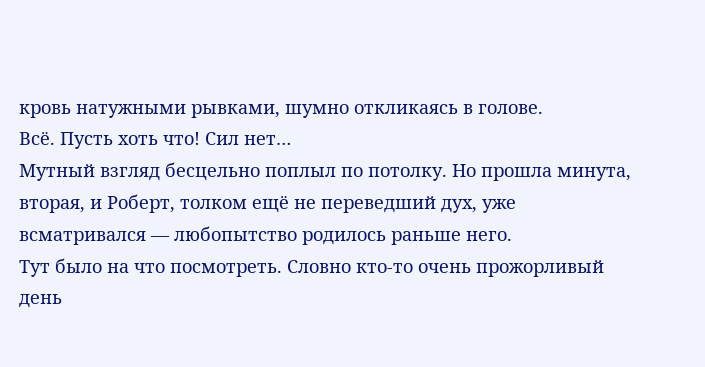кровь натужными рывками, шумно откликаясь в голове.
Всё. Пусть хоть что! Сил нет…
Мутный взгляд бесцельно поплыл по потолку. Но прошла минута, вторая, и Роберт, толком ещё не переведший дух, уже всматривался — любопытство родилось раньше него.
Тут было на что посмотреть. Словно кто-то очень прожорливый день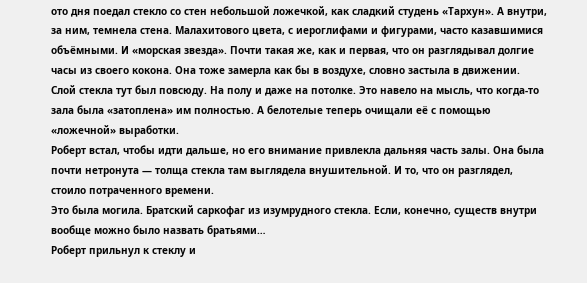ото дня поедал стекло со стен небольшой ложечкой, как сладкий студень «Тархун». А внутри, за ним, темнела стена. Малахитового цвета, с иероглифами и фигурами, часто казавшимися объёмными. И «морская звезда». Почти такая же, как и первая, что он разглядывал долгие часы из своего кокона. Она тоже замерла как бы в воздухе, словно застыла в движении.
Слой стекла тут был повсюду. На полу и даже на потолке. Это навело на мысль, что когда-то зала была «затоплена» им полностью. А белотелые теперь очищали её с помощью «ложечной» выработки.
Роберт встал, чтобы идти дальше, но его внимание привлекла дальняя часть залы. Она была почти нетронута — толща стекла там выглядела внушительной. И то, что он разглядел, стоило потраченного времени.
Это была могила. Братский саркофаг из изумрудного стекла. Если, конечно, существ внутри вообще можно было назвать братьями…
Роберт прильнул к стеклу и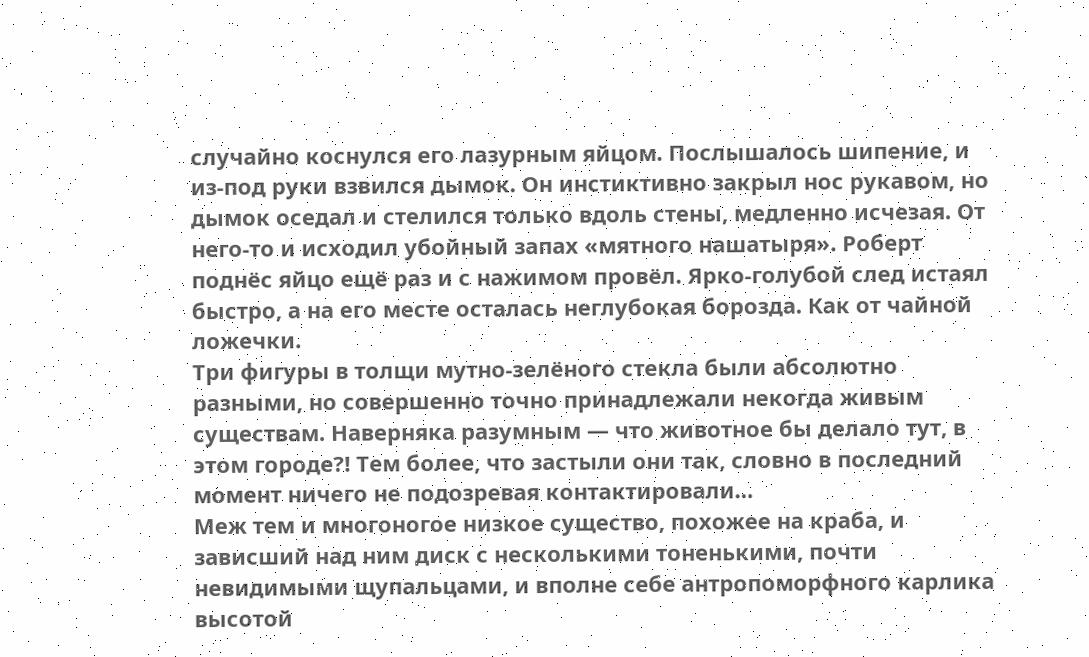случайно коснулся его лазурным яйцом. Послышалось шипение, и из-под руки взвился дымок. Он инстиктивно закрыл нос рукавом, но дымок оседал и стелился только вдоль стены, медленно исчезая. От него-то и исходил убойный запах «мятного нашатыря». Роберт поднёс яйцо ещё раз и с нажимом провёл. Ярко-голубой след истаял быстро, а на его месте осталась неглубокая борозда. Как от чайной ложечки.
Три фигуры в толщи мутно-зелёного стекла были абсолютно разными, но совершенно точно принадлежали некогда живым существам. Наверняка разумным — что животное бы делало тут, в этом городе?! Тем более, что застыли они так, словно в последний момент ничего не подозревая контактировали…
Меж тем и многоногое низкое существо, похожее на краба, и зависший над ним диск с несколькими тоненькими, почти невидимыми щупальцами, и вполне себе антропоморфного карлика высотой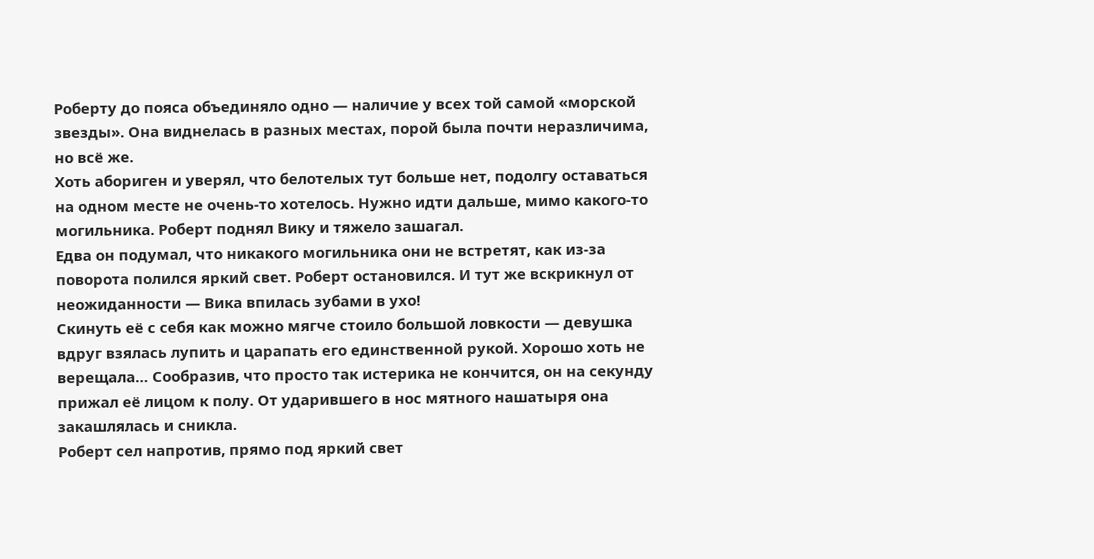Роберту до пояса объединяло одно — наличие у всех той самой «морской звезды». Она виднелась в разных местах, порой была почти неразличима, но всё же.
Хоть абориген и уверял, что белотелых тут больше нет, подолгу оставаться на одном месте не очень-то хотелось. Нужно идти дальше, мимо какого-то могильника. Роберт поднял Вику и тяжело зашагал.
Едва он подумал, что никакого могильника они не встретят, как из-за поворота полился яркий свет. Роберт остановился. И тут же вскрикнул от неожиданности — Вика впилась зубами в ухо!
Скинуть её с себя как можно мягче стоило большой ловкости — девушка вдруг взялась лупить и царапать его единственной рукой. Хорошо хоть не верещала… Сообразив, что просто так истерика не кончится, он на секунду прижал её лицом к полу. От ударившего в нос мятного нашатыря она закашлялась и сникла.
Роберт сел напротив, прямо под яркий свет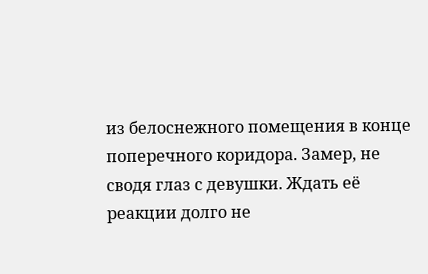из белоснежного помещения в конце поперечного коридора. Замер, не сводя глаз с девушки. Ждать её реакции долго не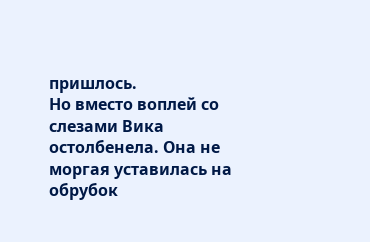пришлось.
Но вместо воплей со слезами Вика остолбенела. Она не моргая уставилась на обрубок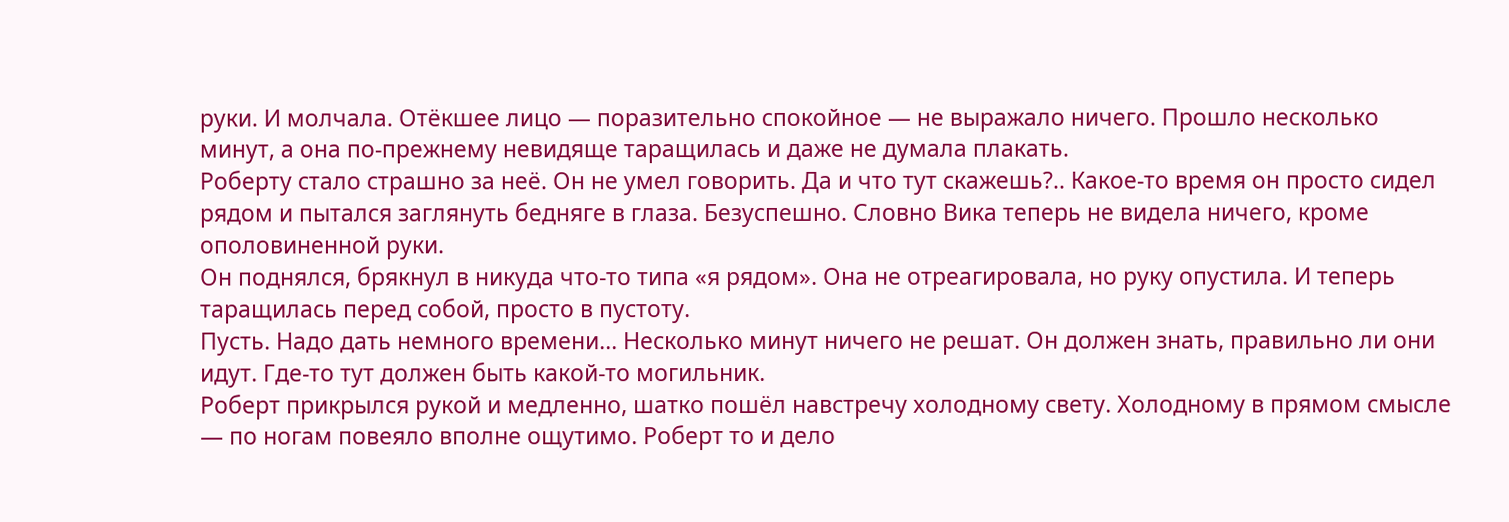руки. И молчала. Отёкшее лицо — поразительно спокойное — не выражало ничего. Прошло несколько минут, а она по-прежнему невидяще таращилась и даже не думала плакать.
Роберту стало страшно за неё. Он не умел говорить. Да и что тут скажешь?.. Какое-то время он просто сидел рядом и пытался заглянуть бедняге в глаза. Безуспешно. Словно Вика теперь не видела ничего, кроме ополовиненной руки.
Он поднялся, брякнул в никуда что-то типа «я рядом». Она не отреагировала, но руку опустила. И теперь таращилась перед собой, просто в пустоту.
Пусть. Надо дать немного времени… Несколько минут ничего не решат. Он должен знать, правильно ли они идут. Где-то тут должен быть какой-то могильник.
Роберт прикрылся рукой и медленно, шатко пошёл навстречу холодному свету. Холодному в прямом смысле — по ногам повеяло вполне ощутимо. Роберт то и дело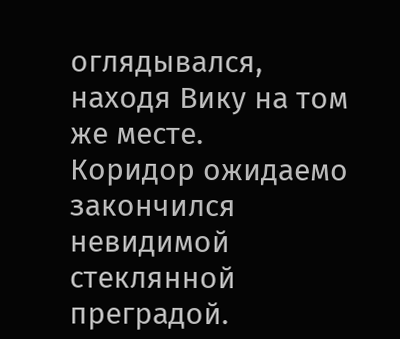оглядывался, находя Вику на том же месте.
Коридор ожидаемо закончился невидимой стеклянной преградой.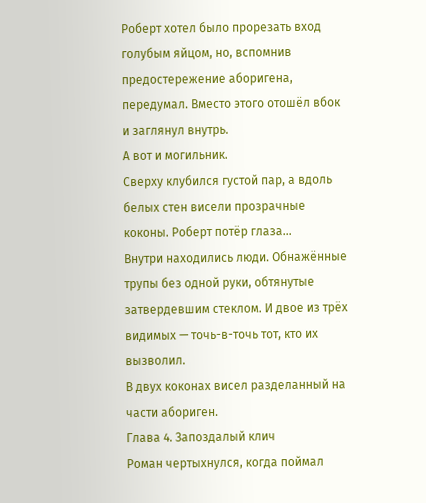Роберт хотел было прорезать вход голубым яйцом, но, вспомнив предостережение аборигена, передумал. Вместо этого отошёл вбок и заглянул внутрь.
А вот и могильник.
Сверху клубился густой пар, а вдоль белых стен висели прозрачные коконы. Роберт потёр глаза…
Внутри находились люди. Обнажённые трупы без одной руки, обтянутые затвердевшим стеклом. И двое из трёх видимых — точь-в-точь тот, кто их вызволил.
В двух коконах висел разделанный на части абориген.
Глава 4. Запоздалый клич
Роман чертыхнулся, когда поймал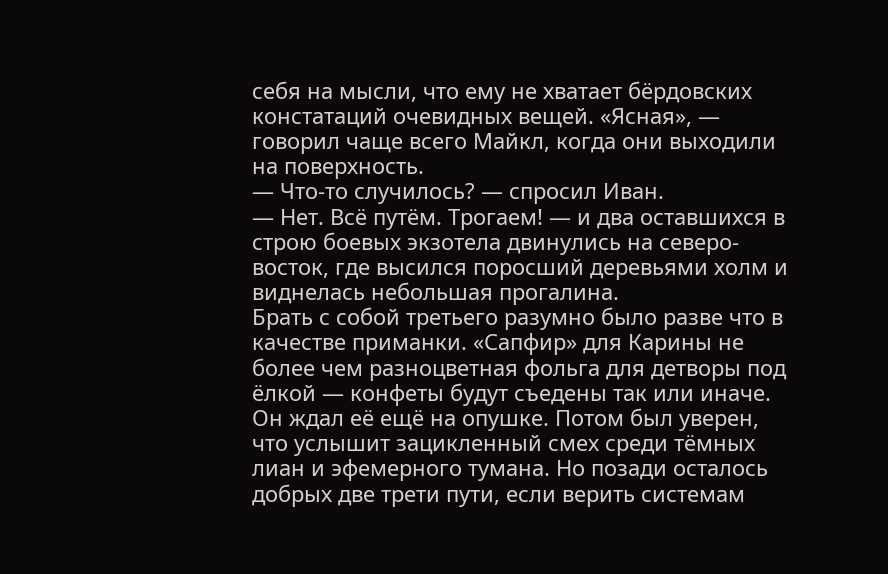себя на мысли, что ему не хватает бёрдовских констатаций очевидных вещей. «Ясная», — говорил чаще всего Майкл, когда они выходили на поверхность.
— Что-то случилось? — спросил Иван.
— Нет. Всё путём. Трогаем! — и два оставшихся в строю боевых экзотела двинулись на северо-восток, где высился поросший деревьями холм и виднелась небольшая прогалина.
Брать с собой третьего разумно было разве что в качестве приманки. «Сапфир» для Карины не более чем разноцветная фольга для детворы под ёлкой — конфеты будут съедены так или иначе.
Он ждал её ещё на опушке. Потом был уверен, что услышит зацикленный смех среди тёмных лиан и эфемерного тумана. Но позади осталось добрых две трети пути, если верить системам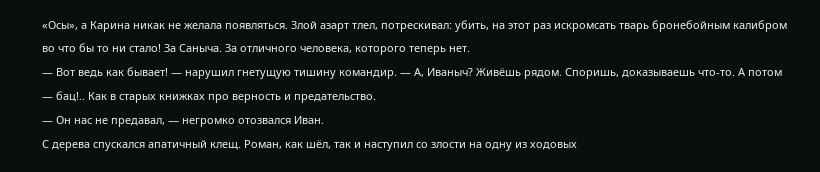«Осы», а Карина никак не желала появляться. Злой азарт тлел, потрескивал: убить, на этот раз искромсать тварь бронебойным калибром во что бы то ни стало! За Саныча. За отличного человека, которого теперь нет.
— Вот ведь как бывает! — нарушил гнетущую тишину командир. — А, Иваныч? Живёшь рядом. Споришь, доказываешь что-то. А потом — бац!.. Как в старых книжках про верность и предательство.
— Он нас не предавал, — негромко отозвался Иван.
С дерева спускался апатичный клещ. Роман, как шёл, так и наступил со злости на одну из ходовых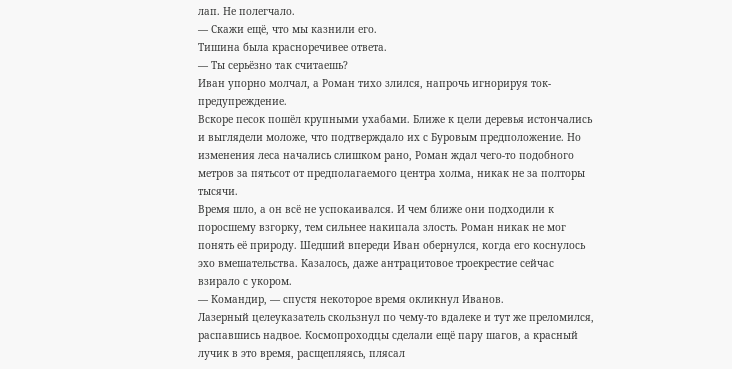лап. Не полегчало.
— Скажи ещё, что мы казнили его.
Тишина была красноречивее ответа.
— Ты серьёзно так считаешь?
Иван упорно молчал, а Роман тихо злился, напрочь игнорируя ток-предупреждение.
Вскоре песок пошёл крупными ухабами. Ближе к цели деревья истончались и выглядели моложе, что подтверждало их с Буровым предположение. Но изменения леса начались слишком рано, Роман ждал чего-то подобного метров за пятьсот от предполагаемого центра холма, никак не за полторы тысячи.
Время шло, а он всё не успокаивался. И чем ближе они подходили к поросшему взгорку, тем сильнее накипала злость. Роман никак не мог понять её природу. Шедший впереди Иван обернулся, когда его коснулось эхо вмешательства. Казалось, даже антрацитовое троекрестие сейчас взирало с укором.
— Командир, — спустя некоторое время окликнул Иванов.
Лазерный целеуказатель скользнул по чему-то вдалеке и тут же преломился, распавшись надвое. Космопроходцы сделали ещё пару шагов, а красный лучик в это время, расщепляясь, плясал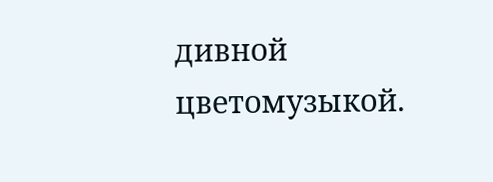дивной цветомузыкой.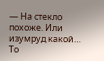— На стекло похоже. Или изумруд какой…
То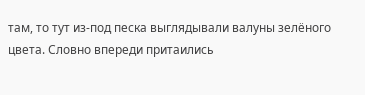там, то тут из-под песка выглядывали валуны зелёного цвета. Словно впереди притаились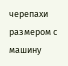черепахи размером с машину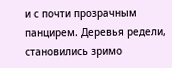и с почти прозрачным панцирем. Деревья редели, становились зримо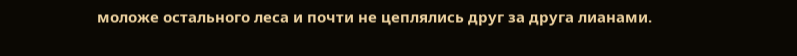моложе остального леса и почти не цеплялись друг за друга лианами.